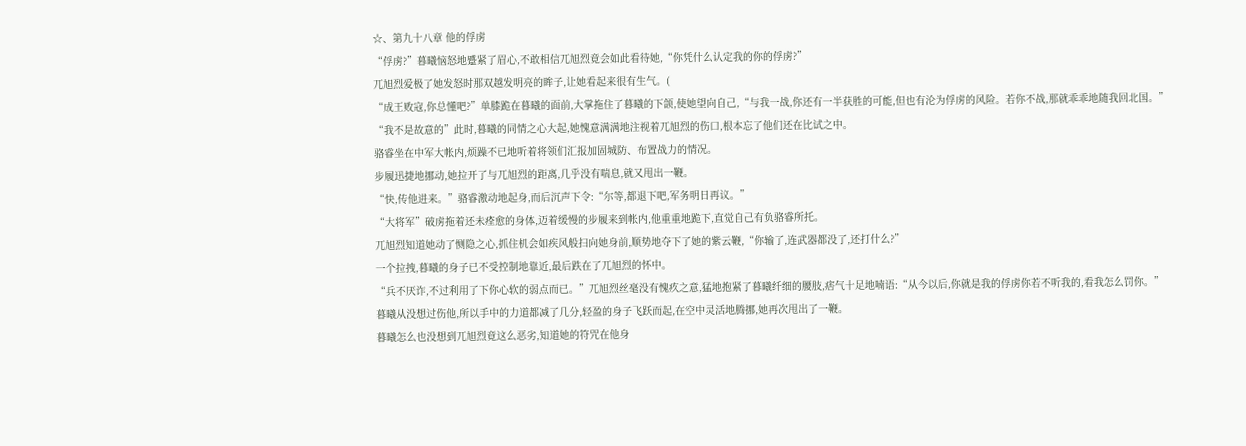☆、第九十八章 他的俘虏
“俘虏?”暮曦恼怒地蹙紧了眉心,不敢相信兀旭烈竟会如此看待她,“你凭什么认定我的你的俘虏?”
兀旭烈爱极了她发怒时那双越发明亮的眸子,让她看起来很有生气。(
“成王败寇,你总懂吧?”单膝跪在暮曦的面前,大掌拖住了暮曦的下颌,使她望向自己,“与我一战,你还有一半获胜的可能,但也有沦为俘虏的风险。若你不战,那就乖乖地随我回北国。”
“我不是故意的”此时,暮曦的同情之心大起,她愧意满满地注视着兀旭烈的伤口,根本忘了他们还在比试之中。
骆睿坐在中军大帐内,烦躁不已地听着将领们汇报加固城防、布置战力的情况。
步履迅捷地挪动,她拉开了与兀旭烈的距离,几乎没有喘息,就又甩出一鞭。
“快,传他进来。”骆睿激动地起身,而后沉声下令:“尔等,都退下吧,军务明日再议。”
“大将军”破虏拖着还未痊愈的身体,迈着缓慢的步履来到帐内,他重重地跪下,直觉自己有负骆睿所托。
兀旭烈知道她动了恻隐之心,抓住机会如疾风般扫向她身前,顺势地夺下了她的紫云鞭,“你输了,连武器都没了,还打什么?”
一个拉拽,暮曦的身子已不受控制地靠近,最后跌在了兀旭烈的怀中。
“兵不厌诈,不过利用了下你心软的弱点而已。”兀旭烈丝毫没有愧疚之意,猛地抱紧了暮曦纤细的腰肢,痞气十足地喃语:“从今以后,你就是我的俘虏你若不听我的,看我怎么罚你。”
暮曦从没想过伤他,所以手中的力道都减了几分,轻盈的身子飞跃而起,在空中灵活地腾挪,她再次甩出了一鞭。
暮曦怎么也没想到兀旭烈竟这么恶劣,知道她的符咒在他身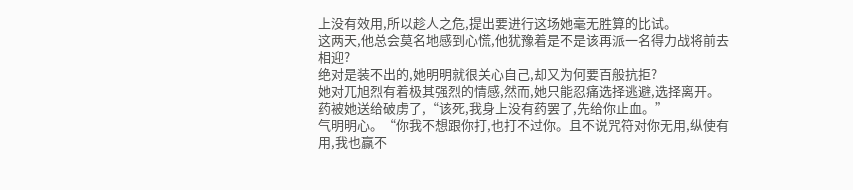上没有效用,所以趁人之危,提出要进行这场她毫无胜算的比试。
这两天,他总会莫名地感到心慌,他犹豫着是不是该再派一名得力战将前去相迎?
绝对是装不出的,她明明就很关心自己,却又为何要百般抗拒?
她对兀旭烈有着极其强烈的情感,然而,她只能忍痛选择逃避,选择离开。
药被她送给破虏了,“该死,我身上没有药罢了,先给你止血。”
气明明心。“你我不想跟你打,也打不过你。且不说咒符对你无用,纵使有用,我也赢不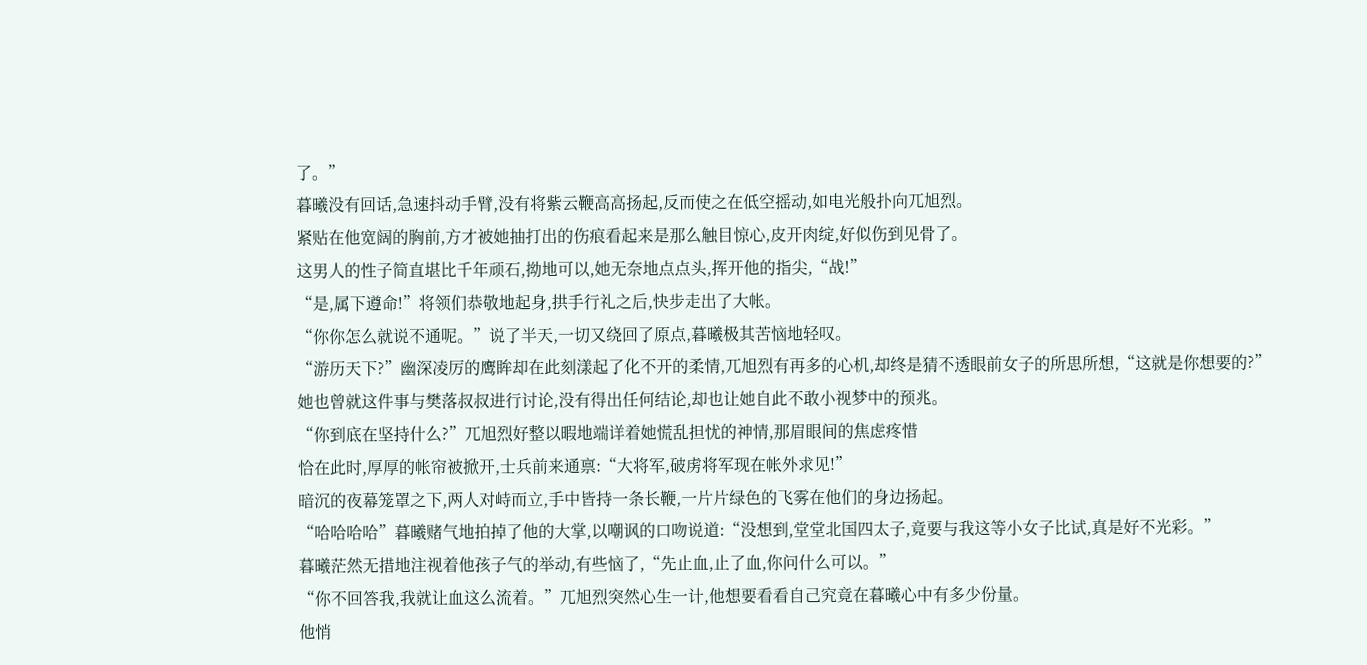了。”
暮曦没有回话,急速抖动手臂,没有将紫云鞭高高扬起,反而使之在低空摇动,如电光般扑向兀旭烈。
紧贴在他宽阔的胸前,方才被她抽打出的伤痕看起来是那么触目惊心,皮开肉绽,好似伤到见骨了。
这男人的性子简直堪比千年顽石,拗地可以,她无奈地点点头,挥开他的指尖,“战!”
“是,属下遵命!”将领们恭敬地起身,拱手行礼之后,快步走出了大帐。
“你你怎么就说不通呢。”说了半天,一切又绕回了原点,暮曦极其苦恼地轻叹。
“游历天下?”幽深凌厉的鹰眸却在此刻漾起了化不开的柔情,兀旭烈有再多的心机,却终是猜不透眼前女子的所思所想,“这就是你想要的?”
她也曾就这件事与樊落叔叔进行讨论,没有得出任何结论,却也让她自此不敢小视梦中的预兆。
“你到底在坚持什么?”兀旭烈好整以暇地端详着她慌乱担忧的神情,那眉眼间的焦虑疼惜
恰在此时,厚厚的帐帘被掀开,士兵前来通禀:“大将军,破虏将军现在帐外求见!”
暗沉的夜幕笼罩之下,两人对峙而立,手中皆持一条长鞭,一片片绿色的飞雾在他们的身边扬起。
“哈哈哈哈”暮曦赌气地拍掉了他的大掌,以嘲讽的口吻说道:“没想到,堂堂北国四太子,竟要与我这等小女子比试,真是好不光彩。”
暮曦茫然无措地注视着他孩子气的举动,有些恼了,“先止血,止了血,你问什么可以。”
“你不回答我,我就让血这么流着。”兀旭烈突然心生一计,他想要看看自己究竟在暮曦心中有多少份量。
他悄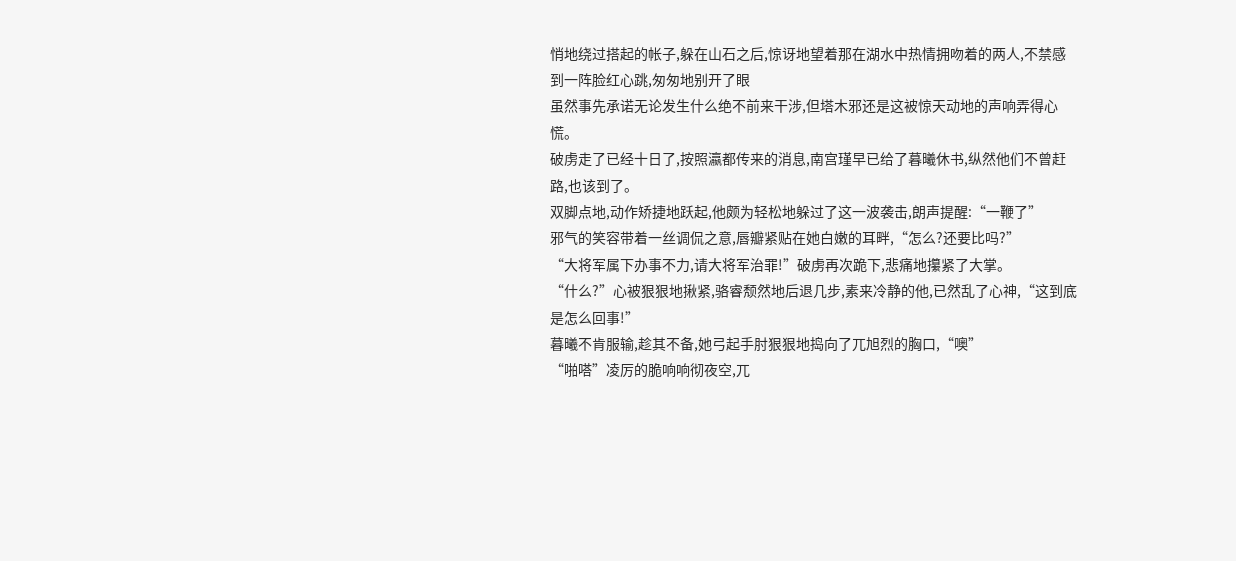悄地绕过搭起的帐子,躲在山石之后,惊讶地望着那在湖水中热情拥吻着的两人,不禁感到一阵脸红心跳,匆匆地别开了眼
虽然事先承诺无论发生什么绝不前来干涉,但塔木邪还是这被惊天动地的声响弄得心慌。
破虏走了已经十日了,按照瀛都传来的消息,南宫瑾早已给了暮曦休书,纵然他们不曾赶路,也该到了。
双脚点地,动作矫捷地跃起,他颇为轻松地躲过了这一波袭击,朗声提醒:“一鞭了”
邪气的笑容带着一丝调侃之意,唇瓣紧贴在她白嫩的耳畔,“怎么?还要比吗?”
“大将军属下办事不力,请大将军治罪!”破虏再次跪下,悲痛地攥紧了大掌。
“什么?”心被狠狠地揪紧,骆睿颓然地后退几步,素来冷静的他,已然乱了心神,“这到底是怎么回事!”
暮曦不肯服输,趁其不备,她弓起手肘狠狠地捣向了兀旭烈的胸口,“噢”
“啪嗒”凌厉的脆响响彻夜空,兀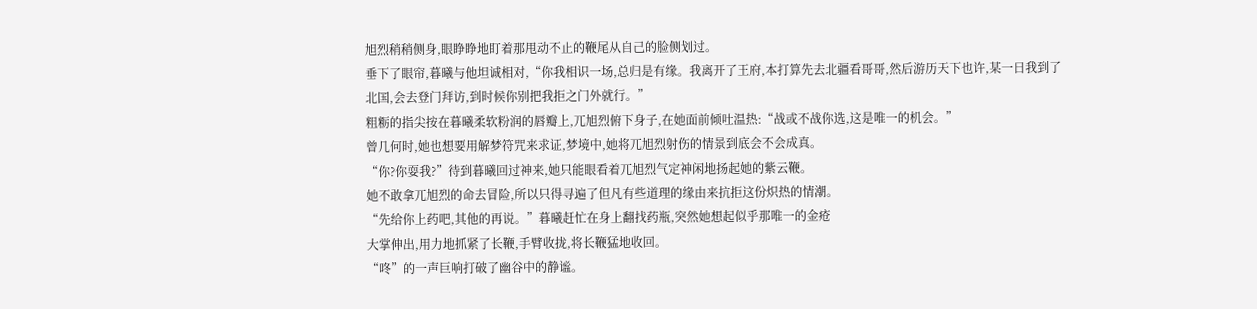旭烈稍稍侧身,眼睁睁地盯着那甩动不止的鞭尾从自己的脸侧划过。
垂下了眼帘,暮曦与他坦诚相对,“你我相识一场,总归是有缘。我离开了王府,本打算先去北疆看哥哥,然后游历天下也许,某一日我到了北国,会去登门拜访,到时候你别把我拒之门外就行。”
粗粝的指尖按在暮曦柔软粉润的唇瓣上,兀旭烈俯下身子,在她面前倾吐温热:“战或不战你选,这是唯一的机会。”
曾几何时,她也想要用解梦符咒来求证,梦境中,她将兀旭烈射伤的情景到底会不会成真。
“你?你耍我?”待到暮曦回过神来,她只能眼看着兀旭烈气定神闲地扬起她的紫云鞭。
她不敢拿兀旭烈的命去冒险,所以只得寻遍了但凡有些道理的缘由来抗拒这份炽热的情潮。
“先给你上药吧,其他的再说。”暮曦赶忙在身上翻找药瓶,突然她想起似乎那唯一的金疮
大掌伸出,用力地抓紧了长鞭,手臂收拢,将长鞭猛地收回。
“咚”的一声巨响打破了幽谷中的静谧。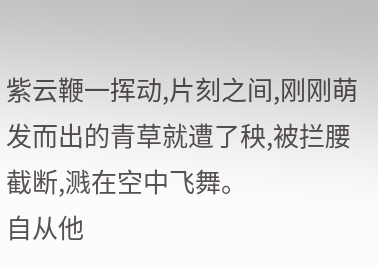紫云鞭一挥动,片刻之间,刚刚萌发而出的青草就遭了秧,被拦腰截断,溅在空中飞舞。
自从他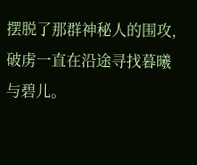摆脱了那群神秘人的围攻,破虏一直在沿途寻找暮曦与碧儿。